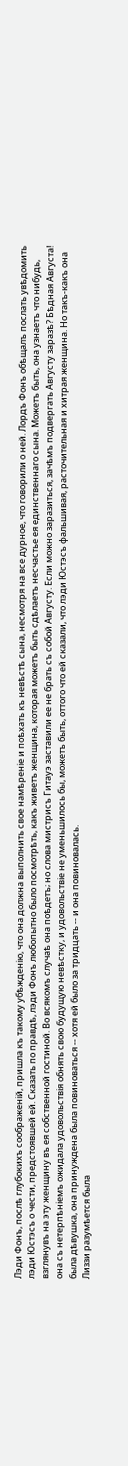Лэди Фонъ, послѣ глубокихъ соображеній, пришла къ такому убѣжденію, что она должна выполнить свое намѣреніе и поѣхать къ невѣстѣ сына, несмотря на все дурное, что говорили о ней. Лордъ Фонъ обѣщалъ послать увѣдомить лэди Юстэсъ о чести, предстоявшей ей. Сказать по правдѣ, лэди Фонъ любопытно было посмотрѣть, какъ живетъ женщина, которая можетъ быть сдѣлаетъ несчастье ея единственнаго сына. Можетъ быть, она узнаетъ что нибудь, взглянувъ на эту женщину въ ея собственной гостиной. Во всякомъ случаѣ она поѣдетъ; но слова мистрисъ Гитауэ заставили ее не брать съ собой Августу. Если можно заразиться, зачѣмъ подвергать Августу заразѣ? Бѣдная Августа! она съ нетерпѣніемъ ожидала удовольствія обнять свою будущую невѣстку, и удовольствіе не уменьшилось бы, можетъ быть, оттого что ей сказали, что лэди Юстэсъ фальшивая, расточительная и хитрая женщина. Но такъ-какъ она была дѣвушка, она принуждена была повиноваться -- хотя ей было за тридцать -- и она повиновалась.
Лиззи разумѣется была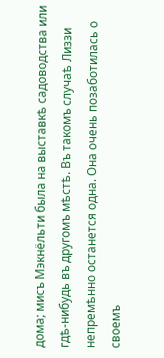дома; мисъ Мэкнёльти была на выставкѣ садоводства или гдѣ-нибудь въ другомъ мѣстѣ. Въ такомъ случаѣ Лиззи непремѣнно останется одна. Она очень позаботилась о своемъ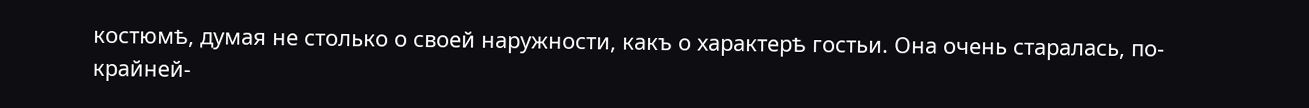костюмѣ, думая не столько о своей наружности, какъ о характерѣ гостьи. Она очень старалась, по-крайней-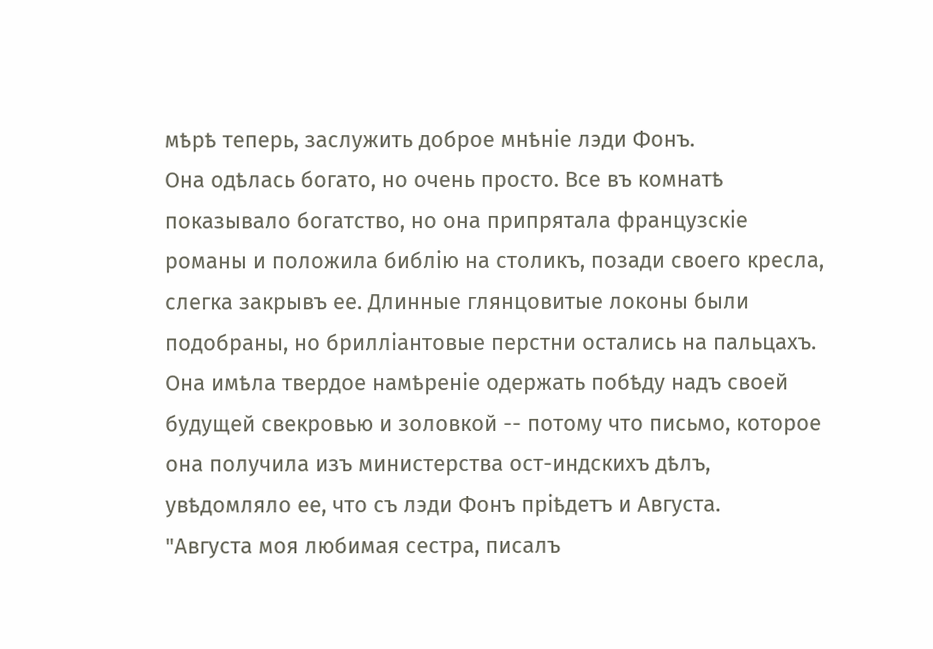мѣрѣ теперь, заслужить доброе мнѣніе лэди Фонъ.
Она одѣлась богато, но очень просто. Все въ комнатѣ показывало богатство, но она припрятала французскіе романы и положила библію на столикъ, позади своего кресла, слегка закрывъ ее. Длинные глянцовитые локоны были подобраны, но брилліантовые перстни остались на пальцахъ. Она имѣла твердое намѣреніе одержать побѣду надъ своей будущей свекровью и золовкой -- потому что письмо, которое она получила изъ министерства ост-индскихъ дѣлъ, увѣдомляло ее, что съ лэди Фонъ пріѣдетъ и Августа.
"Августа моя любимая сестра, писалъ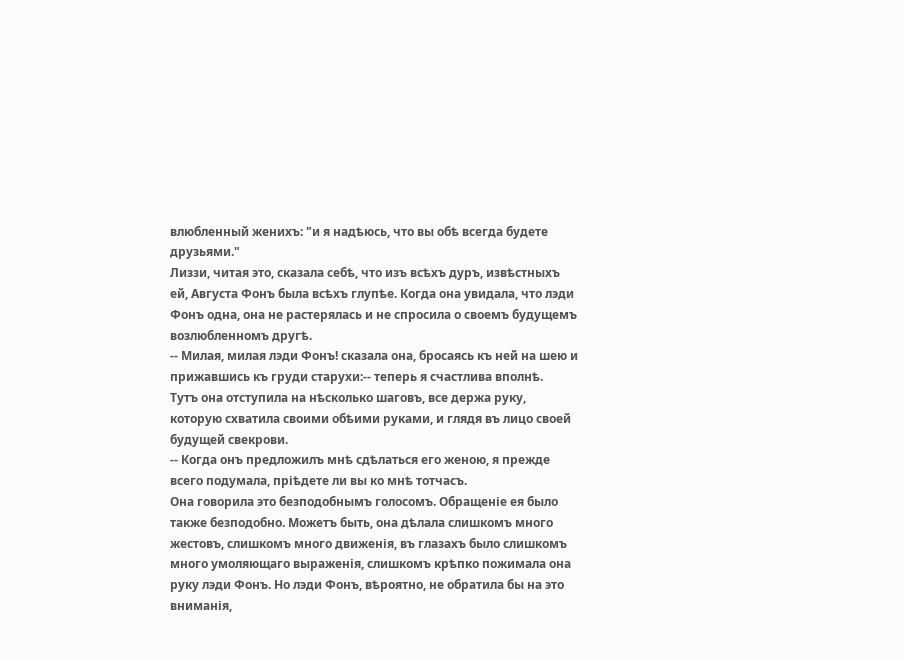влюбленный женихъ: "и я надѣюсь, что вы обѣ всегда будете друзьями."
Лиззи, читая это, сказала себѣ, что изъ всѣхъ дуръ, извѣстныхъ ей, Августа Фонъ была всѣхъ глупѣе. Когда она увидала, что лэди Фонъ одна, она не растерялась и не спросила о своемъ будущемъ возлюбленномъ другѣ.
-- Милая, милая лэди Фонъ! сказала она, бросаясь къ ней на шею и прижавшись къ груди старухи:-- теперь я счастлива вполнѣ.
Тутъ она отступила на нѣсколько шаговъ, все держа руку, которую схватила своими обѣими руками, и глядя въ лицо своей будущей свекрови.
-- Когда онъ предложилъ мнѣ сдѣлаться его женою, я прежде всего подумала, пріѣдете ли вы ко мнѣ тотчасъ.
Она говорила это безподобнымъ голосомъ. Обращеніе ея было также безподобно. Можетъ быть, она дѣлала слишкомъ много жестовъ, слишкомъ много движенія, въ глазахъ было слишкомъ много умоляющаго выраженія, слишкомъ крѣпко пожимала она руку лэди Фонъ. Но лэди Фонъ, вѣроятно, не обратила бы на это вниманія,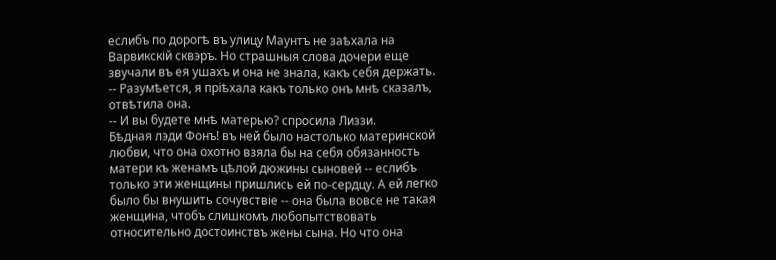еслибъ по дорогѣ въ улицу Маунтъ не заѣхала на Варвикскій сквэръ. Но страшныя слова дочери еще звучали въ ея ушахъ и она не знала, какъ себя держать.
-- Разумѣется, я пріѣхала какъ только онъ мнѣ сказалъ, отвѣтила она.
-- И вы будете мнѣ матерью? спросила Лиззи.
Бѣдная лэди Фонъ! въ ней было настолько материнской любви, что она охотно взяла бы на себя обязанность матери къ женамъ цѣлой дюжины сыновей -- еслибъ только эти женщины пришлись ей по-сердцу. А ей легко было бы внушить сочувствіе -- она была вовсе не такая женщина, чтобъ слишкомъ любопытствовать относительно достоинствъ жены сына. Но что она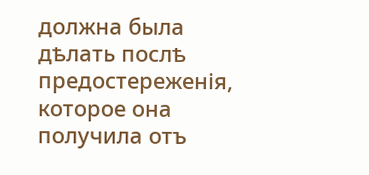должна была дѣлать послѣ предостереженія, которое она получила отъ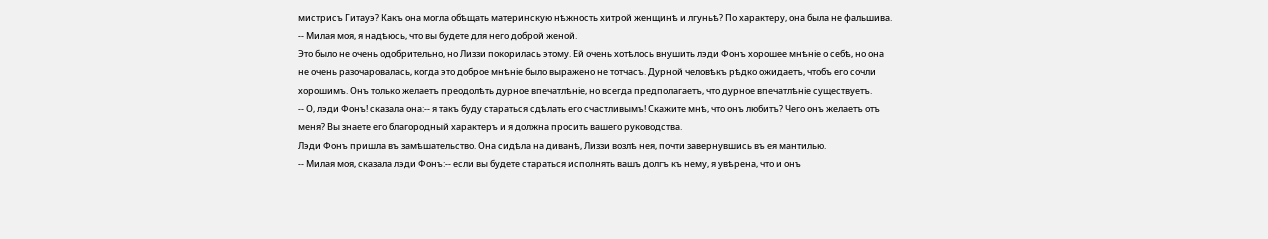мистрисъ Гитауэ? Какъ она могла обѣщать материнскую нѣжность хитрой женщинѣ и лгуньѣ? По характеру, она была не фальшива.
-- Милая моя, я надѣюсь, что вы будете для него доброй женой.
Это было не очень одобрительно, но Лиззи покорилась этому. Ей очень хотѣлось внушить лэди Фонъ хорошее мнѣніе о себѣ, но она не очень разочаровалась, когда это доброе мнѣніе было выражено не тотчасъ. Дурной человѣкъ рѣдко ожидаетъ, чтобъ его сочли хорошимъ. Онъ только желаетъ преодолѣть дурное впечатлѣніе, но всегда предполагаетъ, что дурное впечатлѣніе существуетъ.
-- О, лэди Фонъ! сказала она:-- я такъ буду стараться сдѣлать его счастливымъ! Скажите мнѣ, что онъ любитъ? Чего онъ желаетъ отъ меня? Вы знаете его благородный характеръ и я должна просить вашего руководства.
Лэди Фонъ пришла въ замѣшательство. Она сидѣла на диванѣ, Лиззи возлѣ нея, почти завернувшись въ ея мантилью.
-- Милая моя, сказала лэди Фонъ:-- если вы будете стараться исполнять вашъ долгъ къ нему, я увѣрена, что и онъ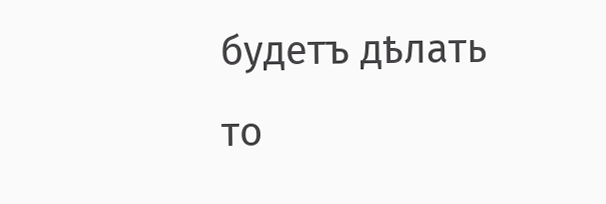будетъ дѣлать то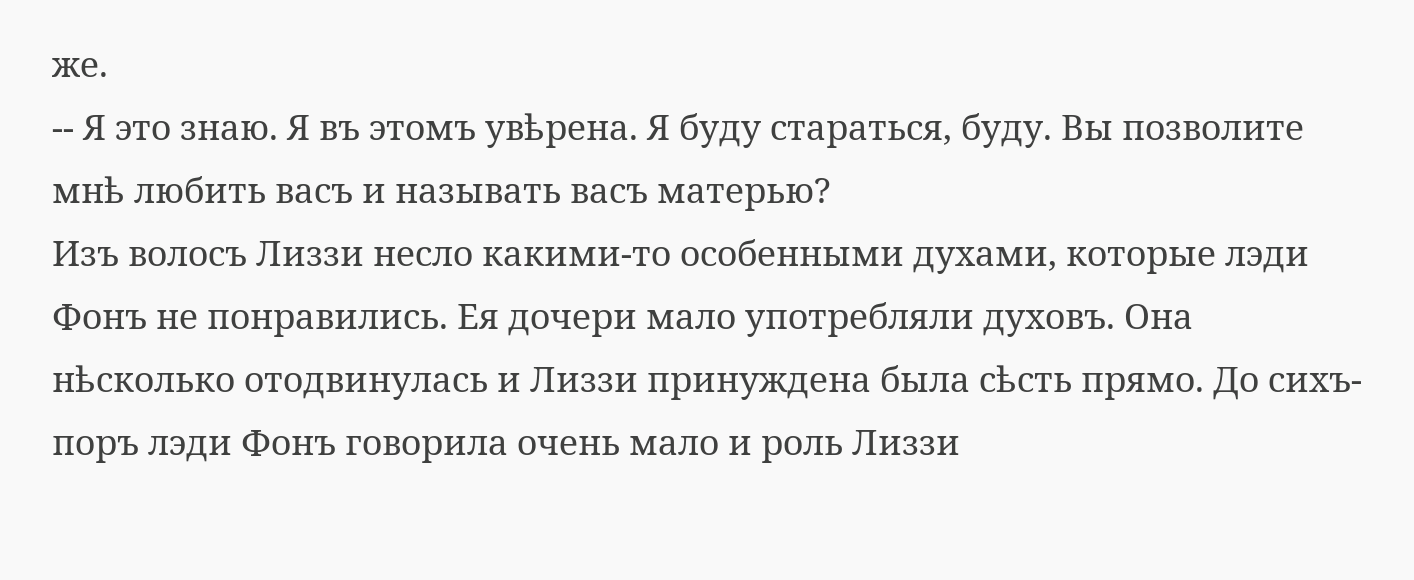же.
-- Я это знаю. Я въ этомъ увѣрена. Я буду стараться, буду. Вы позволите мнѣ любить васъ и называть васъ матерью?
Изъ волосъ Лиззи несло какими-то особенными духами, которые лэди Фонъ не понравились. Ея дочери мало употребляли духовъ. Она нѣсколько отодвинулась и Лиззи принуждена была сѣсть прямо. До сихъ-поръ лэди Фонъ говорила очень мало и роль Лиззи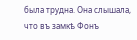была трудна. Она слышала, что въ замкѣ Фонъ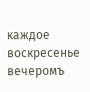каждое воскресенье вечеромъ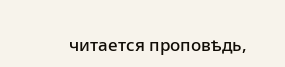читается проповѣдь,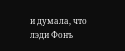и думала, что лэди Фонъ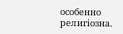особенно религіозна.